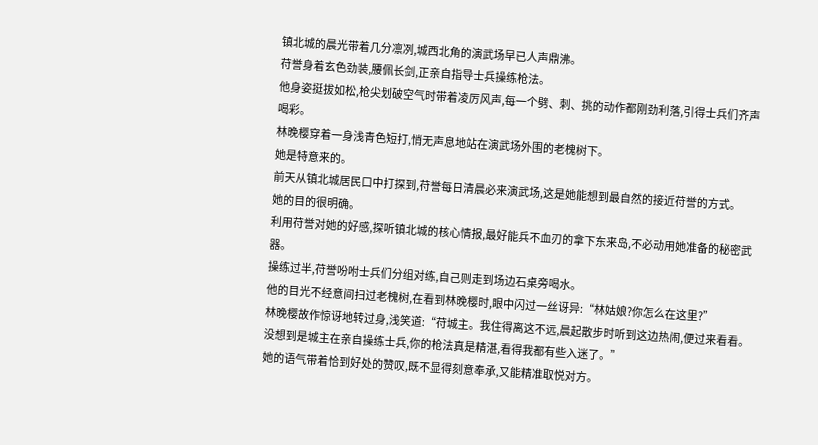镇北城的晨光带着几分凛冽,城西北角的演武场早已人声鼎沸。
苻誉身着玄色劲装,腰佩长剑,正亲自指导士兵操练枪法。
他身姿挺拔如松,枪尖划破空气时带着凌厉风声,每一个劈、刺、挑的动作都刚劲利落,引得士兵们齐声喝彩。
林晚樱穿着一身浅青色短打,悄无声息地站在演武场外围的老槐树下。
她是特意来的。
前天从镇北城居民口中打探到,苻誉每日清晨必来演武场,这是她能想到最自然的接近苻誉的方式。
她的目的很明确。
利用苻誉对她的好感,探听镇北城的核心情报,最好能兵不血刃的拿下东来岛,不必动用她准备的秘密武器。
操练过半,苻誉吩咐士兵们分组对练,自己则走到场边石桌旁喝水。
他的目光不经意间扫过老槐树,在看到林晚樱时,眼中闪过一丝讶异:“林姑娘?你怎么在这里?”
林晚樱故作惊讶地转过身,浅笑道:“苻城主。我住得离这不远,晨起散步时听到这边热闹,便过来看看。没想到是城主在亲自操练士兵,你的枪法真是精湛,看得我都有些入迷了。”
她的语气带着恰到好处的赞叹,既不显得刻意奉承,又能精准取悦对方。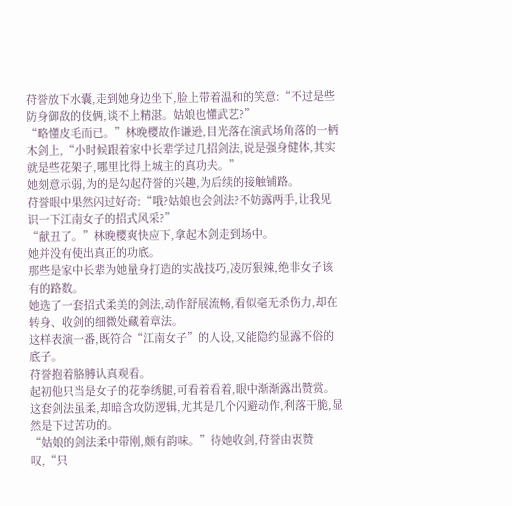苻誉放下水囊,走到她身边坐下,脸上带着温和的笑意:“不过是些防身御敌的伎俩,谈不上精湛。姑娘也懂武艺?”
“略懂皮毛而已。”林晚樱故作谦逊,目光落在演武场角落的一柄木剑上,“小时候跟着家中长辈学过几招剑法,说是强身健体,其实就是些花架子,哪里比得上城主的真功夫。”
她刻意示弱,为的是勾起苻誉的兴趣,为后续的接触铺路。
苻誉眼中果然闪过好奇:“哦?姑娘也会剑法?不妨露两手,让我见识一下江南女子的招式风采?”
“献丑了。”林晚樱爽快应下,拿起木剑走到场中。
她并没有使出真正的功底。
那些是家中长辈为她量身打造的实战技巧,凌厉狠辣,绝非女子该有的路数。
她选了一套招式柔美的剑法,动作舒展流畅,看似毫无杀伤力,却在转身、收剑的细微处藏着章法。
这样表演一番,既符合“江南女子”的人设,又能隐约显露不俗的底子。
苻誉抱着胳膊认真观看。
起初他只当是女子的花拳绣腿,可看着看着,眼中渐渐露出赞赏。
这套剑法虽柔,却暗含攻防逻辑,尤其是几个闪避动作,利落干脆,显然是下过苦功的。
“姑娘的剑法柔中带刚,颇有韵味。”待她收剑,苻誉由衷赞叹,“只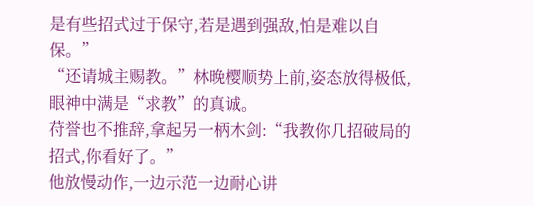是有些招式过于保守,若是遇到强敌,怕是难以自保。”
“还请城主赐教。”林晚樱顺势上前,姿态放得极低,眼神中满是“求教”的真诚。
苻誉也不推辞,拿起另一柄木剑:“我教你几招破局的招式,你看好了。”
他放慢动作,一边示范一边耐心讲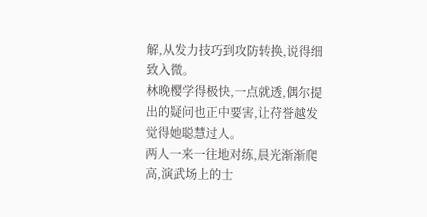解,从发力技巧到攻防转换,说得细致入微。
林晚樱学得极快,一点就透,偶尔提出的疑问也正中要害,让苻誉越发觉得她聪慧过人。
两人一来一往地对练,晨光渐渐爬高,演武场上的士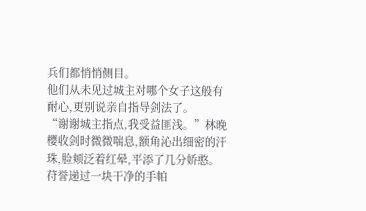兵们都悄悄侧目。
他们从未见过城主对哪个女子这般有耐心,更别说亲自指导剑法了。
“谢谢城主指点,我受益匪浅。”林晚樱收剑时微微喘息,额角沁出细密的汗珠,脸颊泛着红晕,平添了几分娇憨。
苻誉递过一块干净的手帕